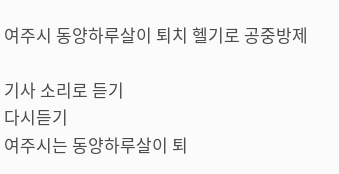여주시 동양하루살이 퇴치 헬기로 공중방제

기사 소리로 듣기
다시듣기
여주시는 동양하루살이 퇴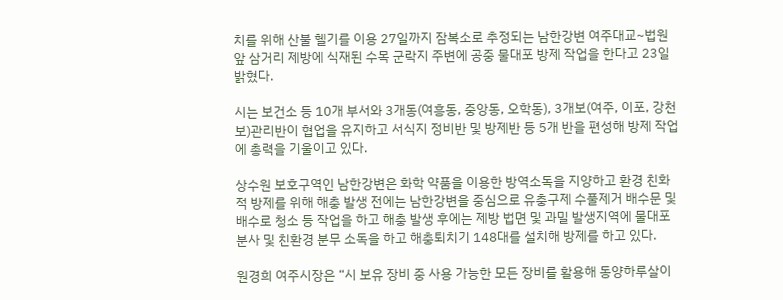치를 위해 산불 헬기를 이용 27일까지 잠복소로 추정되는 남한강변 여주대교~법원 앞 삼거리 제방에 식재된 수목 군락지 주변에 공중 물대포 방제 작업을 한다고 23일 밝혔다.

시는 보건소 등 10개 부서와 3개동(여흥동, 중앙동, 오학동), 3개보(여주, 이포, 강천보)관리반이 협업을 유지하고 서식지 정비반 및 방제반 등 5개 반을 편성해 방제 작업에 총력을 기울이고 있다.

상수원 보호구역인 남한강변은 화학 약품을 이용한 방역소독을 지양하고 환경 친화적 방제를 위해 해충 발생 전에는 남한강변을 중심으로 유충구제 수풀제거 배수문 및 배수로 청소 등 작업을 하고 해충 발생 후에는 제방 법면 및 과밀 발생지역에 물대포 분사 및 친환경 분무 소독을 하고 해충퇴치기 148대를 설치해 방제를 하고 있다.

원경희 여주시장은 “시 보유 장비 중 사용 가능한 모든 장비를 활용해 동양하루살이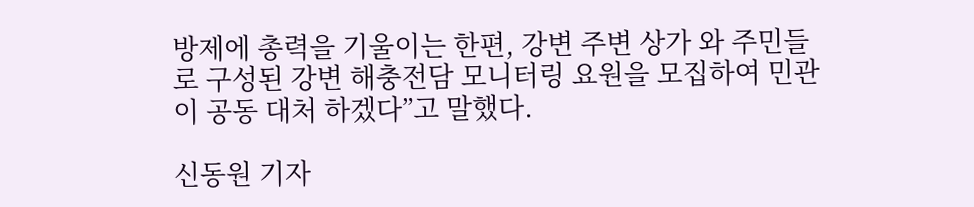방제에 총력을 기울이는 한편, 강변 주변 상가 와 주민들로 구성된 강변 해충전담 모니터링 요원을 모집하여 민관이 공동 대처 하겠다”고 말했다.

신동원 기자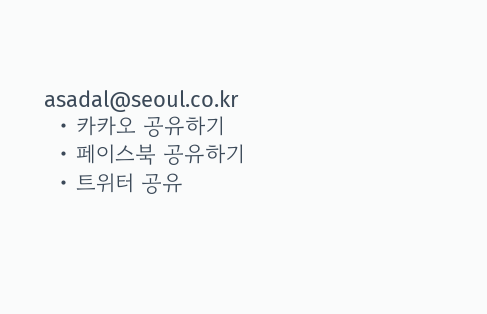asadal@seoul.co.kr
  • 카카오 공유하기
  • 페이스북 공유하기
  • 트위터 공유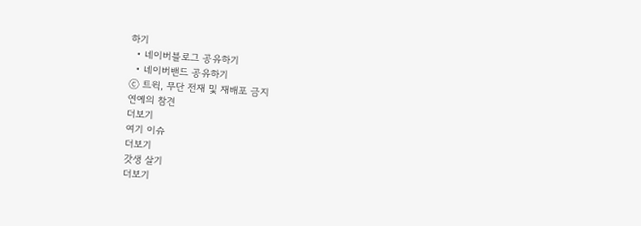하기
  • 네이버블로그 공유하기
  • 네이버밴드 공유하기
ⓒ 트윅, 무단 전재 및 재배포 금지
연예의 참견
더보기
여기 이슈
더보기
갓생 살기
더보기